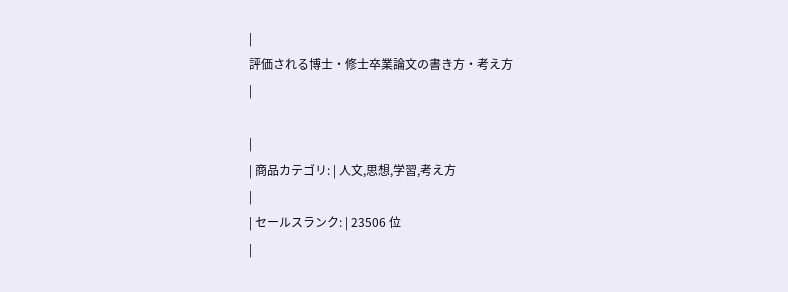|
評価される博士・修士卒業論文の書き方・考え方
|

|
| 商品カテゴリ: | 人文,思想,学習,考え方
|
| セールスランク: | 23506 位
|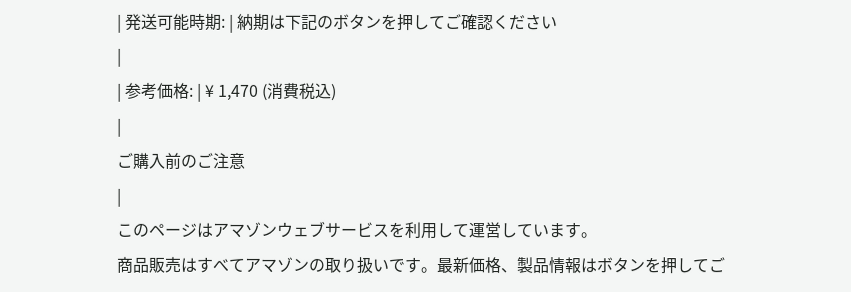| 発送可能時期: | 納期は下記のボタンを押してご確認ください
|
| 参考価格: | ¥ 1,470 (消費税込)
|
ご購入前のご注意
|
このページはアマゾンウェブサービスを利用して運営しています。
商品販売はすべてアマゾンの取り扱いです。最新価格、製品情報はボタンを押してご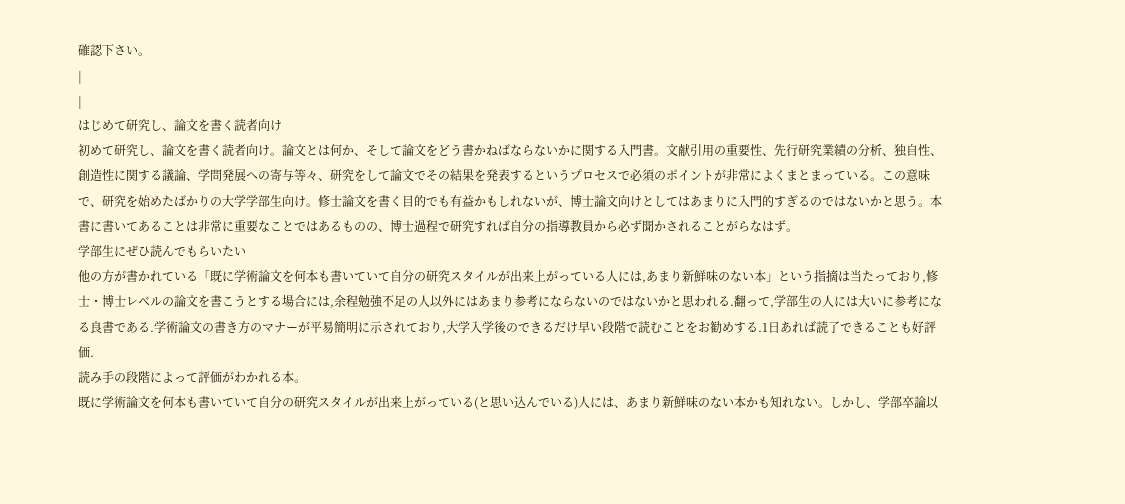確認下さい。
|
|
はじめて研究し、論文を書く読者向け
初めて研究し、論文を書く読者向け。論文とは何か、そして論文をどう書かねばならないかに関する入門書。文献引用の重要性、先行研究業績の分析、独自性、創造性に関する議論、学問発展への寄与等々、研究をして論文でその結果を発表するというプロセスで必須のポイントが非常によくまとまっている。この意味で、研究を始めたばかりの大学学部生向け。修士論文を書く目的でも有益かもしれないが、博士論文向けとしてはあまりに入門的すぎるのではないかと思う。本書に書いてあることは非常に重要なことではあるものの、博士過程で研究すれば自分の指導教員から必ず聞かされることがらなはず。
学部生にぜひ読んでもらいたい
他の方が書かれている「既に学術論文を何本も書いていて自分の研究スタイルが出来上がっている人には,あまり新鮮味のない本」という指摘は当たっており,修士・博士レベルの論文を書こうとする場合には,余程勉強不足の人以外にはあまり参考にならないのではないかと思われる.翻って,学部生の人には大いに参考になる良書である.学術論文の書き方のマナーが平易簡明に示されており,大学入学後のできるだけ早い段階で読むことをお勧めする.1日あれば読了できることも好評価.
読み手の段階によって評価がわかれる本。
既に学術論文を何本も書いていて自分の研究スタイルが出来上がっている(と思い込んでいる)人には、あまり新鮮味のない本かも知れない。しかし、学部卒論以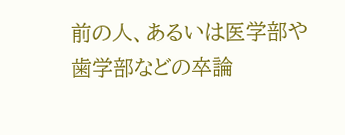前の人、あるいは医学部や歯学部などの卒論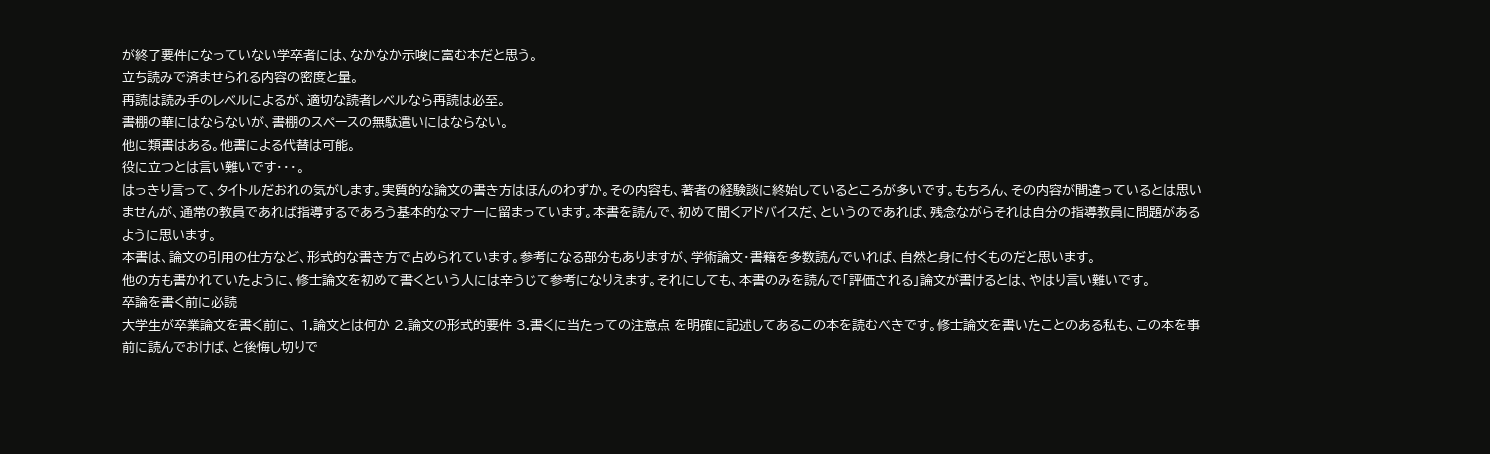が終了要件になっていない学卒者には、なかなか示唆に富む本だと思う。
立ち読みで済ませられる内容の密度と量。
再読は読み手のレベルによるが、適切な読者レベルなら再読は必至。
書棚の華にはならないが、書棚のスペースの無駄遣いにはならない。
他に類書はある。他書による代替は可能。
役に立つとは言い難いです・・・。
はっきり言って、タイトルだおれの気がします。実質的な論文の書き方はほんのわずか。その内容も、著者の経験談に終始しているところが多いです。もちろん、その内容が間違っているとは思いませんが、通常の教員であれば指導するであろう基本的なマナーに留まっています。本書を読んで、初めて聞くアドバイスだ、というのであれば、残念ながらそれは自分の指導教員に問題があるように思います。
本書は、論文の引用の仕方など、形式的な書き方で占められています。参考になる部分もありますが、学術論文・書籍を多数読んでいれば、自然と身に付くものだと思います。
他の方も書かれていたように、修士論文を初めて書くという人には辛うじて参考になりえます。それにしても、本書のみを読んで「評価される」論文が書けるとは、やはり言い難いです。
卒論を書く前に必読
大学生が卒業論文を書く前に、 1.論文とは何か 2.論文の形式的要件 3.書くに当たっての注意点 を明確に記述してあるこの本を読むべきです。修士論文を書いたことのある私も、この本を事前に読んでおけば、と後悔し切りで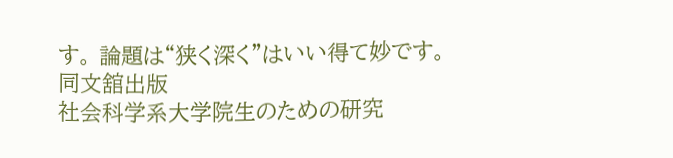す。 論題は“狭く深く”はいい得て妙です。
同文舘出版
社会科学系大学院生のための研究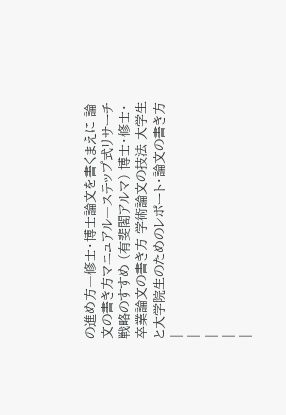の進め方―修士・博士論文を書くまえに 論文の書き方マニュアル―ステップ式リサーチ戦略のすすめ (有斐閣アルマ) 博士・修士・卒業論文の書き方 学術論文の技法 大学生と大学院生のためのレポート・論文の書き方
|
|
|
|
|